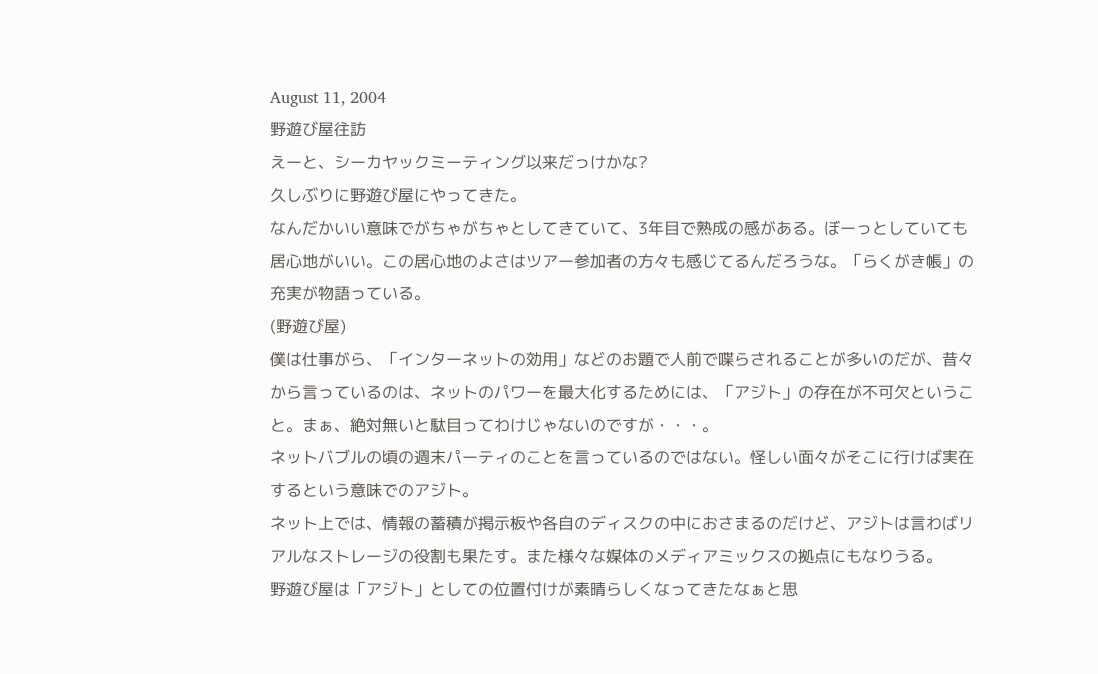August 11, 2004
野遊び屋往訪
えーと、シーカヤックミーティング以来だっけかな?
久しぶりに野遊び屋にやってきた。
なんだかいい意味でがちゃがちゃとしてきていて、3年目で熟成の感がある。ぼーっとしていても居心地がいい。この居心地のよさはツアー参加者の方々も感じてるんだろうな。「らくがき帳」の充実が物語っている。
(野遊び屋)
僕は仕事がら、「インターネットの効用」などのお題で人前で喋らされることが多いのだが、昔々から言っているのは、ネットのパワーを最大化するためには、「アジト」の存在が不可欠ということ。まぁ、絶対無いと駄目ってわけじゃないのですが・・・。
ネットバブルの頃の週末パーティのことを言っているのではない。怪しい面々がそこに行けば実在するという意味でのアジト。
ネット上では、情報の蓄積が掲示板や各自のディスクの中におさまるのだけど、アジトは言わばリアルなストレージの役割も果たす。また様々な媒体のメディアミックスの拠点にもなりうる。
野遊び屋は「アジト」としての位置付けが素晴らしくなってきたなぁと思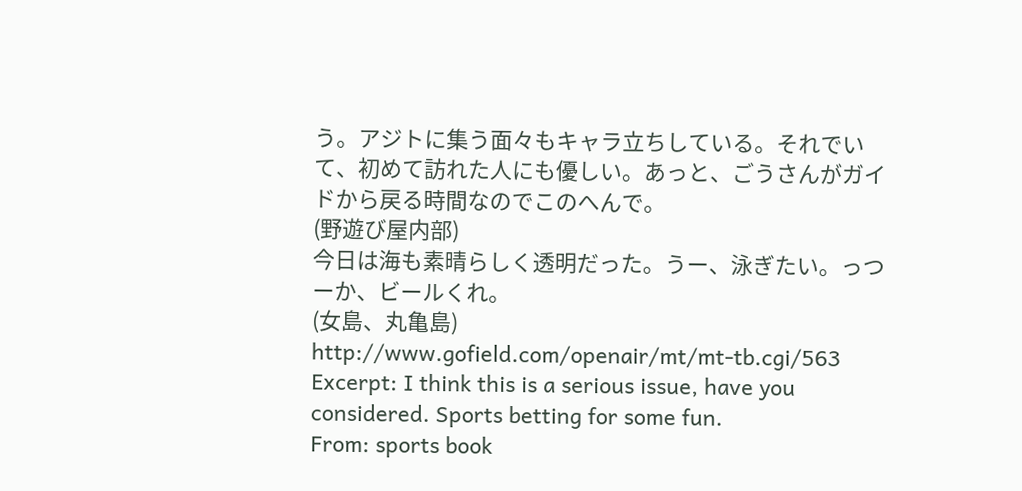う。アジトに集う面々もキャラ立ちしている。それでいて、初めて訪れた人にも優しい。あっと、ごうさんがガイドから戻る時間なのでこのへんで。
(野遊び屋内部)
今日は海も素晴らしく透明だった。うー、泳ぎたい。っつーか、ビールくれ。
(女島、丸亀島)
http://www.gofield.com/openair/mt/mt-tb.cgi/563
Excerpt: I think this is a serious issue, have you considered. Sports betting for some fun.
From: sports book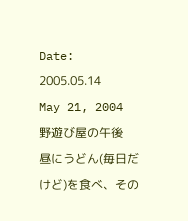Date: 2005.05.14
May 21, 2004
野遊び屋の午後
昼にうどん(毎日だけど)を食べ、その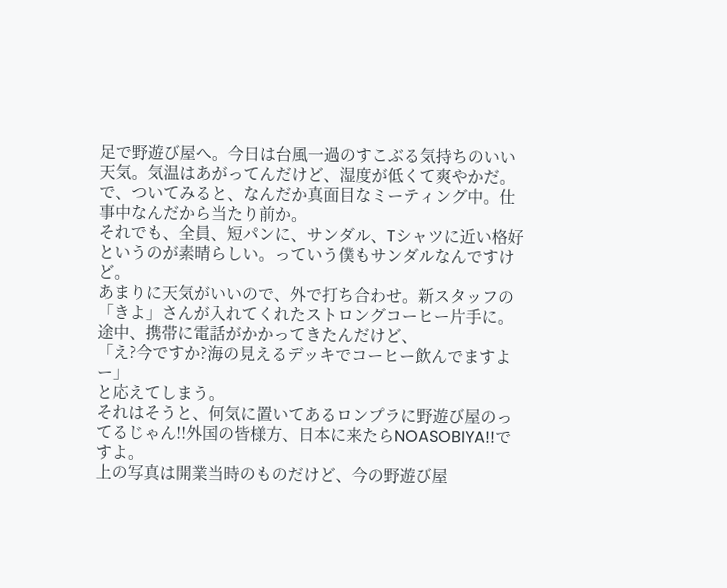足で野遊び屋へ。今日は台風一過のすこぶる気持ちのいい天気。気温はあがってんだけど、湿度が低くて爽やかだ。で、ついてみると、なんだか真面目なミーティング中。仕事中なんだから当たり前か。
それでも、全員、短パンに、サンダル、Tシャツに近い格好というのが素晴らしい。っていう僕もサンダルなんですけど。
あまりに天気がいいので、外で打ち合わせ。新スタッフの「きよ」さんが入れてくれたストロングコーヒー片手に。途中、携帯に電話がかかってきたんだけど、
「え?今ですか?海の見えるデッキでコーヒー飲んでますよー」
と応えてしまう。
それはそうと、何気に置いてあるロンプラに野遊び屋のってるじゃん!!外国の皆様方、日本に来たらNOASOBIYA!!ですよ。
上の写真は開業当時のものだけど、今の野遊び屋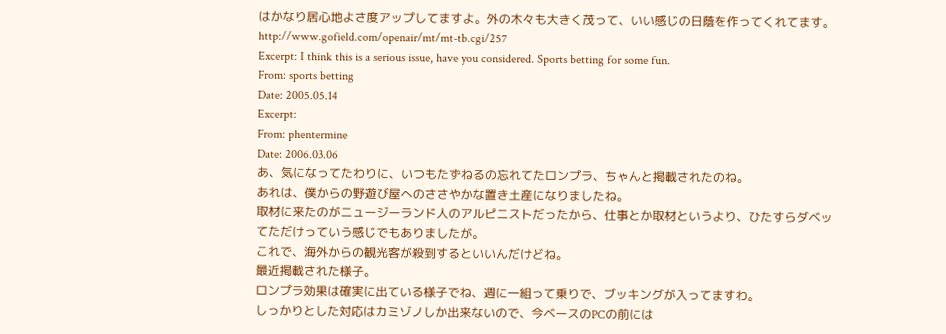はかなり居心地よさ度アップしてますよ。外の木々も大きく茂って、いい感じの日蔭を作ってくれてます。
http://www.gofield.com/openair/mt/mt-tb.cgi/257
Excerpt: I think this is a serious issue, have you considered. Sports betting for some fun.
From: sports betting
Date: 2005.05.14
Excerpt:
From: phentermine
Date: 2006.03.06
あ、気になってたわりに、いつもたずねるの忘れてたロンプラ、ちゃんと掲載されたのね。
あれは、僕からの野遊び屋へのささやかな置き土産になりましたね。
取材に来たのがニュージーランド人のアルピニストだったから、仕事とか取材というより、ひたすらダベッてただけっていう感じでもありましたが。
これで、海外からの観光客が殺到するといいんだけどね。
最近掲載された様子。
ロンプラ効果は確実に出ている様子でね、週に一組って乗りで、ブッキングが入ってますわ。
しっかりとした対応はカミゾノしか出来ないので、今ベースのPCの前には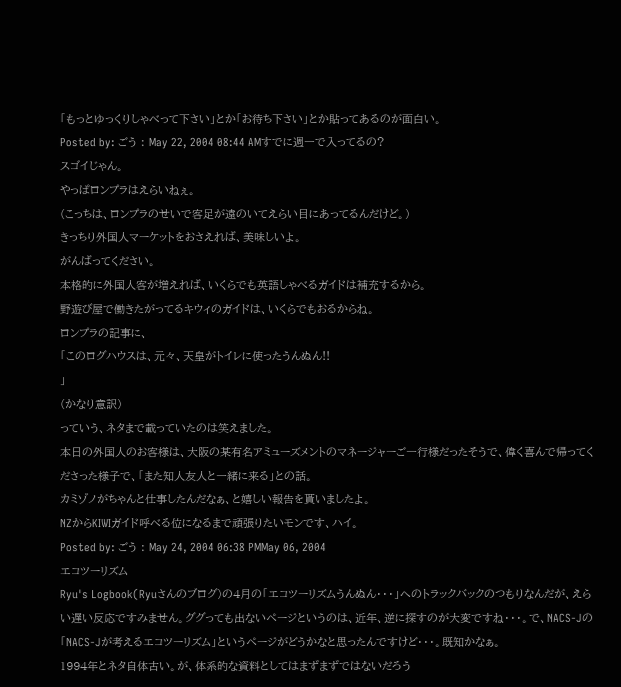「もっとゆっくりしゃべって下さい」とか「お待ち下さい」とか貼ってあるのが面白い。
Posted by: ごう : May 22, 2004 08:44 AMすでに週一で入ってるの?
スゴイじゃん。
やっぱロンプラはえらいねぇ。
(こっちは、ロンプラのせいで客足が遠のいてえらい目にあってるんだけど。)
きっちり外国人マーケットをおさえれば、美味しいよ。
がんばってください。
本格的に外国人客が増えれば、いくらでも英語しゃべるガイドは補充するから。
野遊び屋で働きたがってるキウィのガイドは、いくらでもおるからね。
ロンプラの記事に、
「このログハウスは、元々、天皇がトイレに使ったうんぬん!!
」
(かなり意訳)
っていう、ネタまで載っていたのは笑えました。
本日の外国人のお客様は、大阪の某有名アミューズメントのマネージャーご一行様だったそうで、偉く喜んで帰ってくださった様子で、「また知人友人と一緒に来る」との話。
カミゾノがちゃんと仕事したんだなぁ、と嬉しい報告を貰いましたよ。
NZからKIWIガイド呼べる位になるまで頑張りたいモンです、ハイ。
Posted by: ごう : May 24, 2004 06:38 PMMay 06, 2004
エコツーリズム
Ryu's Logbook(Ryuさんのブログ)の4月の「エコツーリズムうんぬん・・・」へのトラックバックのつもりなんだが、えらい遅い反応ですみません。ググっても出ないページというのは、近年、逆に探すのが大変ですね・・・。で、NACS-Jの「NACS-Jが考えるエコツーリズム」というページがどうかなと思ったんですけど・・・。既知かなぁ。
1994年とネタ自体古い。が、体系的な資料としてはまずまずではないだろう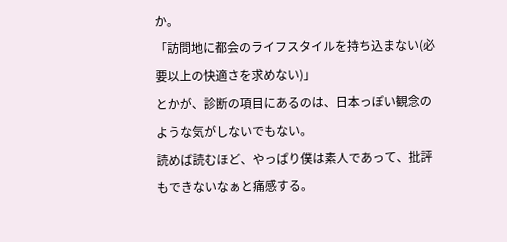か。
「訪問地に都会のライフスタイルを持ち込まない(必要以上の快適さを求めない)」
とかが、診断の項目にあるのは、日本っぽい観念のような気がしないでもない。
読めば読むほど、やっぱり僕は素人であって、批評もできないなぁと痛感する。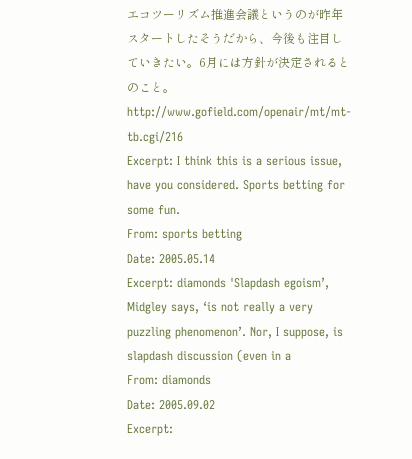エコツーリズム推進会議というのが昨年スタートしたそうだから、今後も注目していきたい。6月には方針が決定されるとのこと。
http://www.gofield.com/openair/mt/mt-tb.cgi/216
Excerpt: I think this is a serious issue, have you considered. Sports betting for some fun.
From: sports betting
Date: 2005.05.14
Excerpt: diamonds 'Slapdash egoism’, Midgley says, ‘is not really a very puzzling phenomenon’. Nor, I suppose, is slapdash discussion (even in a
From: diamonds
Date: 2005.09.02
Excerpt: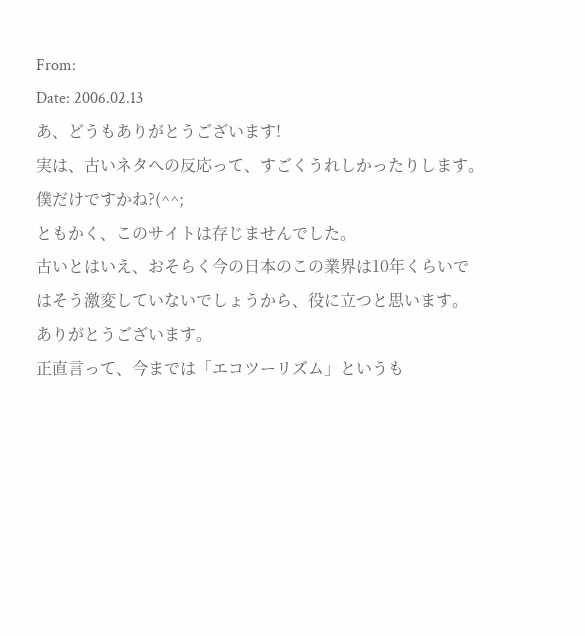From:
Date: 2006.02.13
あ、どうもありがとうございます!
実は、古いネタへの反応って、すごくうれしかったりします。
僕だけですかね?(^^;
ともかく、このサイトは存じませんでした。
古いとはいえ、おそらく今の日本のこの業界は10年くらいではそう激変していないでしょうから、役に立つと思います。
ありがとうございます。
正直言って、今までは「エコツーリズム」というも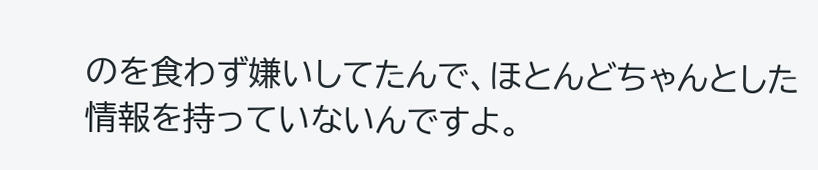のを食わず嫌いしてたんで、ほとんどちゃんとした情報を持っていないんですよ。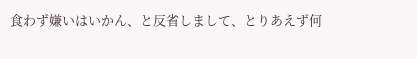食わず嫌いはいかん、と反省しまして、とりあえず何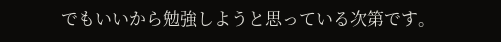でもいいから勉強しようと思っている次第です。